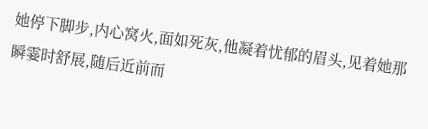她停下脚步,内心窝火,面如死灰,他凝着忧郁的眉头,见着她那瞬霎时舒展,随后近前而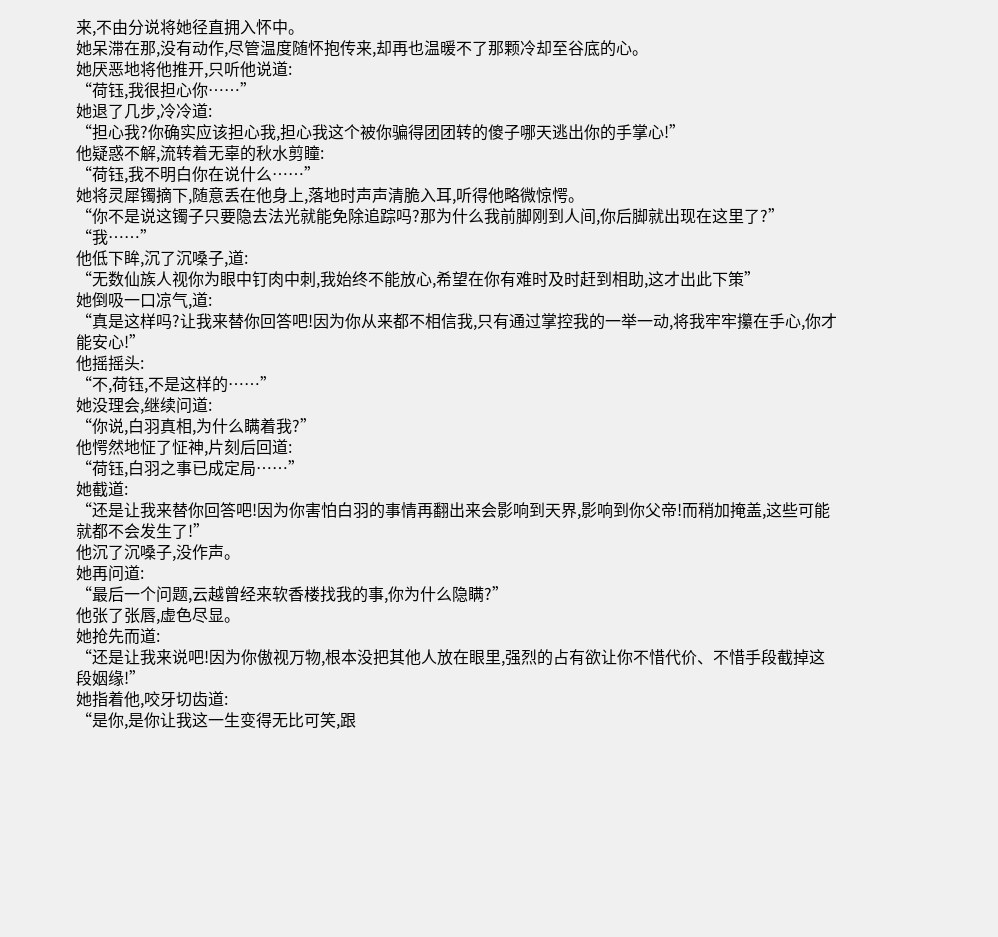来,不由分说将她径直拥入怀中。
她呆滞在那,没有动作,尽管温度随怀抱传来,却再也温暖不了那颗冷却至谷底的心。
她厌恶地将他推开,只听他说道:
“荷钰,我很担心你……”
她退了几步,冷冷道:
“担心我?你确实应该担心我,担心我这个被你骗得团团转的傻子哪天逃出你的手掌心!”
他疑惑不解,流转着无辜的秋水剪瞳:
“荷钰,我不明白你在说什么……”
她将灵犀镯摘下,随意丢在他身上,落地时声声清脆入耳,听得他略微惊愕。
“你不是说这镯子只要隐去法光就能免除追踪吗?那为什么我前脚刚到人间,你后脚就出现在这里了?”
“我……”
他低下眸,沉了沉嗓子,道:
“无数仙族人视你为眼中钉肉中刺,我始终不能放心,希望在你有难时及时赶到相助,这才出此下策”
她倒吸一口凉气,道:
“真是这样吗?让我来替你回答吧!因为你从来都不相信我,只有通过掌控我的一举一动,将我牢牢攥在手心,你才能安心!”
他摇摇头:
“不,荷钰,不是这样的……”
她没理会,继续问道:
“你说,白羽真相,为什么瞒着我?”
他愕然地怔了怔神,片刻后回道:
“荷钰,白羽之事已成定局……”
她截道:
“还是让我来替你回答吧!因为你害怕白羽的事情再翻出来会影响到天界,影响到你父帝!而稍加掩盖,这些可能就都不会发生了!”
他沉了沉嗓子,没作声。
她再问道:
“最后一个问题,云越曾经来软香楼找我的事,你为什么隐瞒?”
他张了张唇,虚色尽显。
她抢先而道:
“还是让我来说吧!因为你傲视万物,根本没把其他人放在眼里,强烈的占有欲让你不惜代价、不惜手段截掉这段姻缘!”
她指着他,咬牙切齿道:
“是你,是你让我这一生变得无比可笑,跟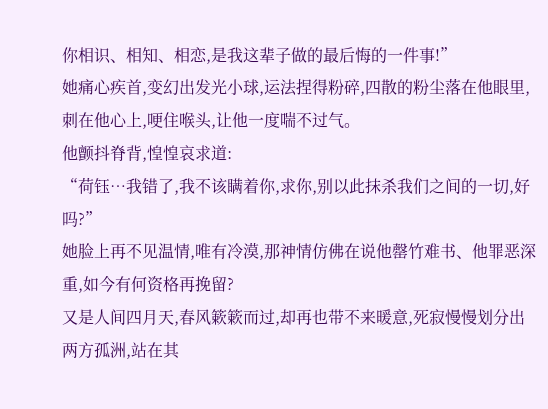你相识、相知、相恋,是我这辈子做的最后悔的一件事!”
她痛心疾首,变幻出发光小球,运法捏得粉碎,四散的粉尘落在他眼里,刺在他心上,哽住喉头,让他一度喘不过气。
他颤抖脊背,惶惶哀求道:
“荷钰…我错了,我不该瞒着你,求你,别以此抹杀我们之间的一切,好吗?”
她脸上再不见温情,唯有冷漠,那神情仿佛在说他罄竹难书、他罪恶深重,如今有何资格再挽留?
又是人间四月天,春风簌簌而过,却再也带不来暖意,死寂慢慢划分出两方孤洲,站在其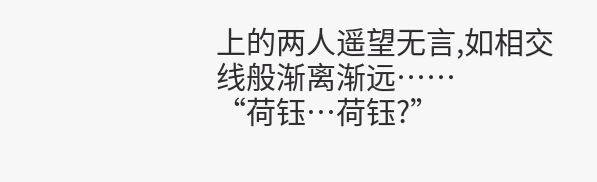上的两人遥望无言,如相交线般渐离渐远……
“荷钰…荷钰?”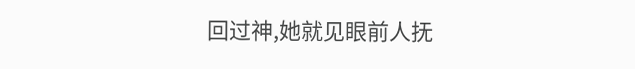回过神,她就见眼前人抚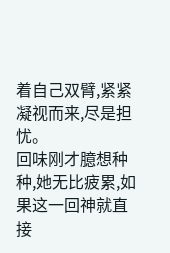着自己双臂,紧紧凝视而来,尽是担忧。
回味刚才臆想种种,她无比疲累,如果这一回神就直接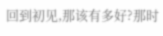回到初见,那该有多好?那时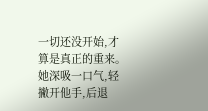一切还没开始,才算是真正的重来。
她深吸一口气,轻撇开他手,后退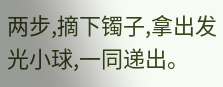两步,摘下镯子,拿出发光小球,一同递出。